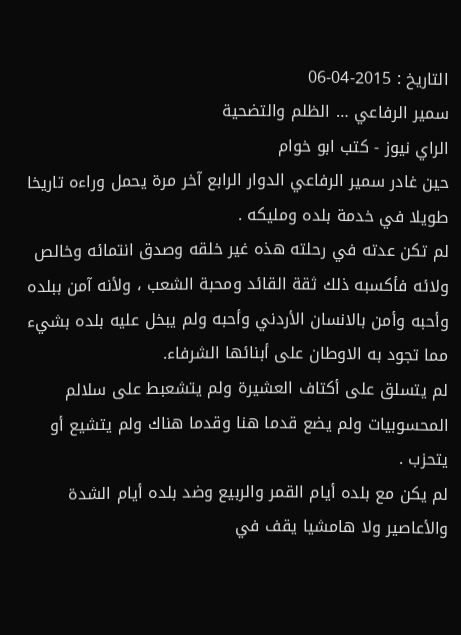التاريخ : 2015-04-06
سمير الرفاعي … الظلم والتضحية
الراي نيوز - كتب ابو خوام
حين غادر سمير الرفاعي الدوار الرابع آخر مرة يحمل وراءه تاريخا طويلا في خدمة بلده ومليكه .
لم تكن عدته في رحلته هذه غير خلقه وصدق انتمائه وخالص ولائه فأكسبه ذلك ثقة القائد ومحبة الشعب ، ولأنه آمن ببلده وأحبه وأمن بالانسان الأردني وأحبه ولم يبخل عليه بلده بشيء مما تجود به الاوطان على أبنائها الشرفاء.
لم يتسلق على أكتاف العشيرة ولم يتشعبط على سلالم المحسوبيات ولم يضع قدما هنا وقدما هناك ولم يتشيع أو يتحزب .
لم يكن مع بلده أيام القمر والربيع وضد بلده أيام الشدة والأعاصير ولا هامشيا يقف في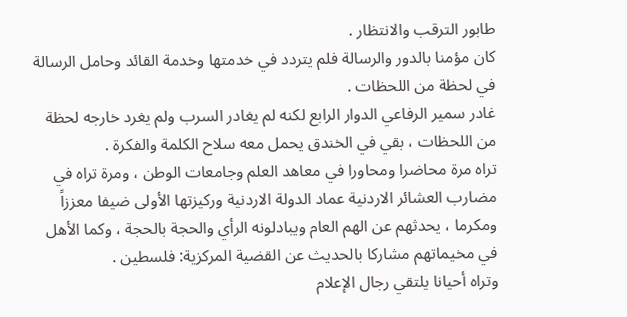طابور الترقب والانتظار .
كان مؤمنا بالدور والرسالة فلم يتردد في خدمتها وخدمة القائد وحامل الرسالة في لحظة من اللحظات .
غادر سمير الرفاعي الدوار الرابع لكنه لم يغادر السرب ولم يغرد خارجه لحظة من اللحظات ، بقي في الخندق يحمل معه سلاح الكلمة والفكرة .
تراه مرة محاضرا ومحاورا في معاهد العلم وجامعات الوطن ، ومرة تراه في مضارب العشائر الاردنية عماد الدولة الاردنية وركيزتها الأولى ضيفا معززاً ومكرما ، يحدثهم عن الهم العام ويبادلونه الرأي والحجة بالحجة ، وكما الأهل في مخيماتهم مشاركا بالحديث عن القضية المركزية: فلسطين .
وتراه أحيانا يلتقي رجال الإعلام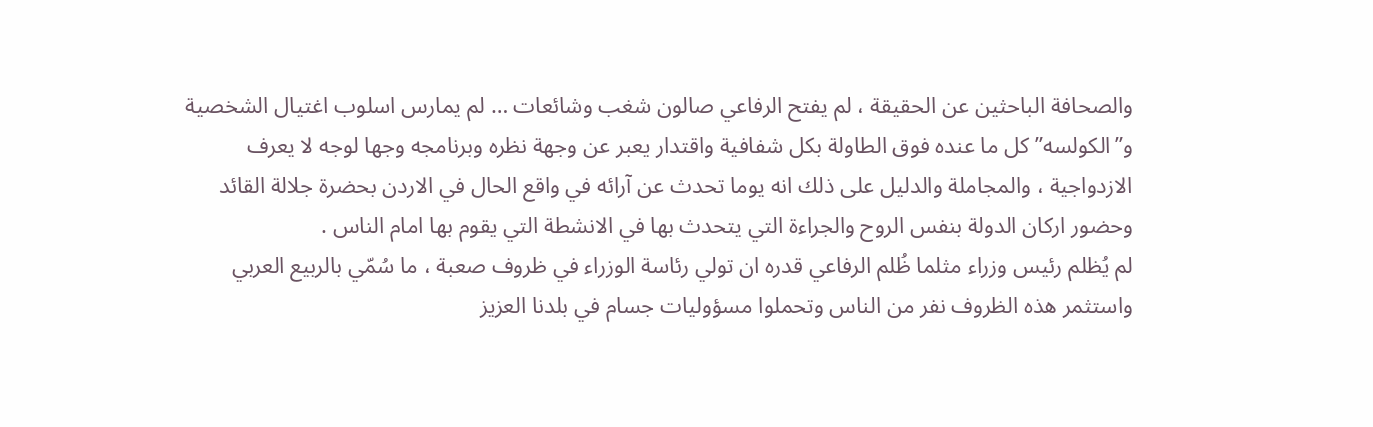والصحافة الباحثين عن الحقيقة ، لم يفتح الرفاعي صالون شغب وشائعات … لم يمارس اسلوب اغتيال الشخصية و”الكولسه” كل ما عنده فوق الطاولة بكل شفافية واقتدار يعبر عن وجهة نظره وبرنامجه وجها لوجه لا يعرف الازدواجية ، والمجاملة والدليل على ذلك انه يوما تحدث عن آرائه في واقع الحال في الاردن بحضرة جلالة القائد وحضور اركان الدولة بنفس الروح والجراءة التي يتحدث بها في الانشطة التي يقوم بها امام الناس .
لم يُظلم رئيس وزراء مثلما ظُلم الرفاعي قدره ان تولي رئاسة الوزراء في ظروف صعبة ، ما سُمّي بالربيع العربي واستثمر هذه الظروف نفر من الناس وتحملوا مسؤوليات جسام في بلدنا العزيز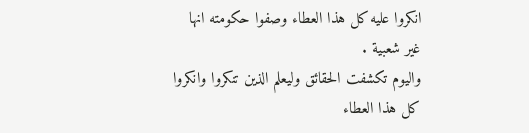انكروا عليه كل هذا العطاء وصفوا حكومته انها غير شعبية .
واليوم تكشفت الحقائق وليعلم الذين تنكروا وانكروا كل هذا العطاء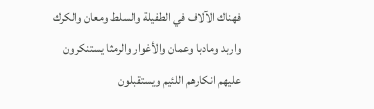فهناك الآلاف في الطفيلة والسلط ومعان والكرك واربد ومادبا وعمان والأغوار والرمثا يستنكرون عليهم انكارهم اللئيم ويستقبلون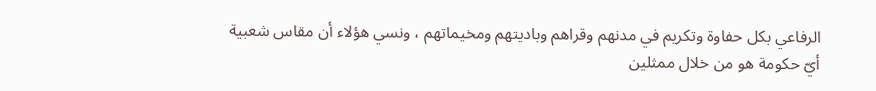الرفاعي بكل حفاوة وتكريم في مدنهم وقراهم وباديتهم ومخيماتهم ، ونسي هؤلاء أن مقاس شعبية أيّ حكومة هو من خلال ممثلين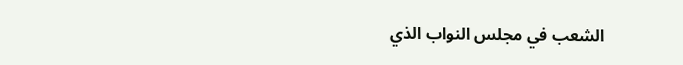الشعب في مجلس النواب الذي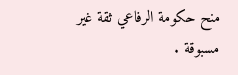منح حكومة الرفاعي ثقة غير مسبوقة .